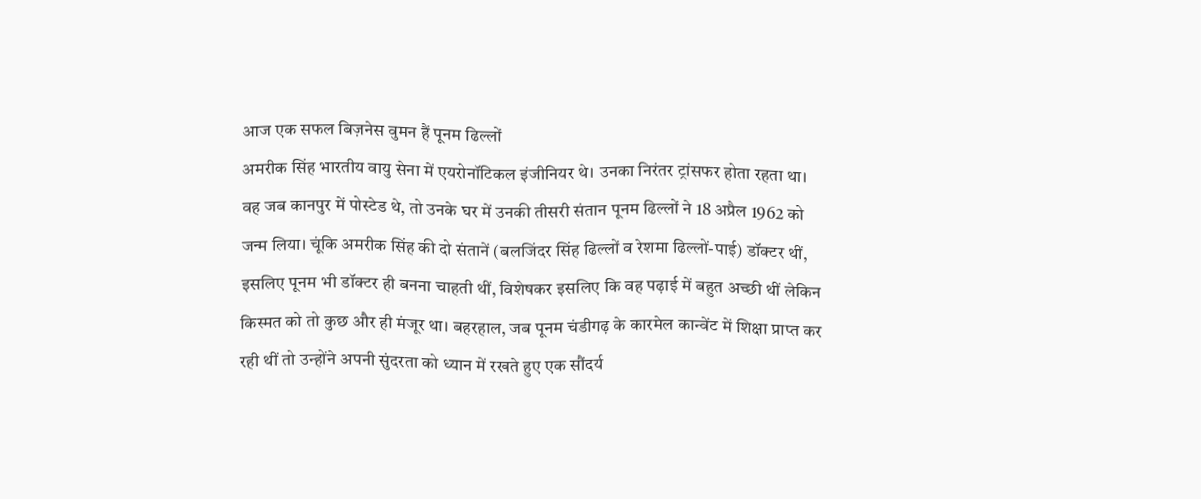आज एक सफल बिज़नेस वुमन हैं पूनम ढिल्लों
अमरीक सिंह भारतीय वायु सेना में एयरोनॉटिकल इंजीनियर थे। उनका निरंतर ट्रांसफर होता रहता था। वह जब कानपुर में पोस्टेड थे, तो उनके घर में उनकी तीसरी संतान पूनम ढिल्लों ने 18 अप्रैल 1962 को जन्म लिया। चूंकि अमरीक सिंह की दो संतानें (बलजिंदर सिंह ढिल्लों व रेशमा ढिल्लों-पाई) डॉक्टर थीं, इसलिए पूनम भी डॉक्टर ही बनना चाहती थीं, विशेषकर इसलिए कि वह पढ़ाई में बहुत अच्छी थीं लेकिन किस्मत को तो कुछ और ही मंजूर था। बहरहाल, जब पूनम चंडीगढ़ के कारमेल कान्वेंट में शिक्षा प्राप्त कर रही थीं तो उन्होंने अपनी सुंदरता को ध्यान में रखते हुए एक सौंदर्य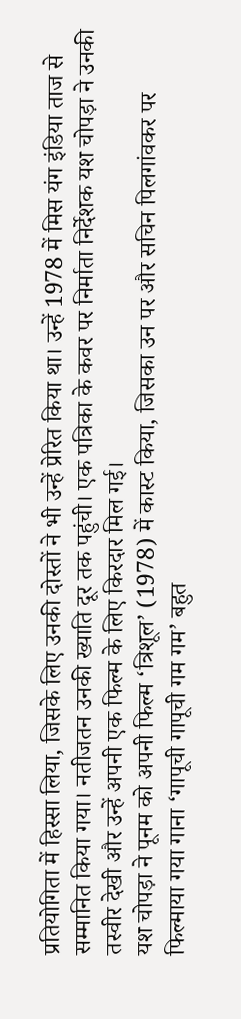प्रतियोगिता में हिस्सा लिया, जिसके लिए उनकी दोस्तों ने भी उन्हें प्रेरित किया था। उन्हें 1978 में मिस यंग इंडिया ताज से सम्मानित किया गया। नतीजतन उनकी ख्याति दूर तक पहुंची। एक पत्रिका के कवर पर निर्माता निर्देशक यश चोपड़ा ने उनकी तस्वीर देखी और उन्हें अपनी एक फिल्म के लिए किरदार मिल गई।
यश चोपड़ा ने पूनम को अपनी फिल्म ‘त्रिशूल’ (1978) में कास्ट किया, जिसका उन पर और सचिन पिलगांवकर पर फिल्माया गया गाना ‘गापूची गापूची गम गम’ बहुत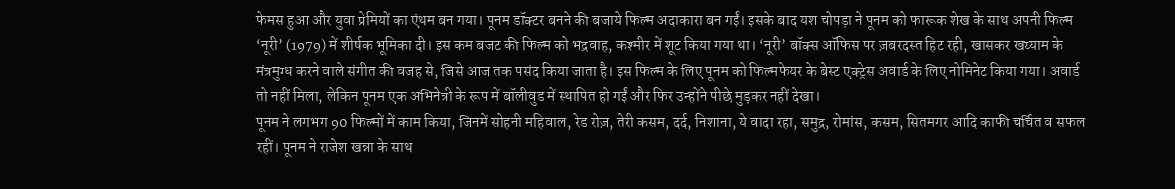फेमस हुआ और युवा प्रेमियों का एंथम बन गया। पूनम डॉक्टर बनने की बजाये फिल्म अदाकारा बन गईं। इसके बाद यश चोपड़ा ने पूनम को फारूक शेख के साथ अपनी फिल्म ‘नूरी’ (1979) में शीर्षक भूमिका दी। इस कम बजट की फिल्म को भद्रवाह, कश्मीर में शूट किया गया था। ‘नूरी’ बॉक्स ऑफिस पर ज़बरदस्त हिट रही, खासकर खय्याम के मंत्रमुग्ध करने वाले संगीत की वजह से, जिसे आज तक पसंद किया जाता है। इस फिल्म के लिए पूनम को फिल्मफेयर के बेस्ट एक्ट्रेस अवार्ड के लिए नोमिनेट किया गया। अवार्ड तो नहीं मिला, लेकिन पूनम एक अभिनेत्री के रूप में बॉलीवुड में स्थापित हो गईं और फिर उन्होंने पीछे मुड़कर नहीं देखा।
पूनम ने लगभग 90 फिल्मों में काम किया, जिनमें सोहनी महिवाल, रेड रोज़, तेरी कसम, दर्द, निशाना, ये वादा रहा, समुद्र, रोमांस, कसम, सितमगर आदि काफी चर्चित व सफल रहीं। पूनम ने राजेश खन्ना के साथ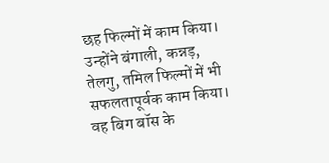छह फिल्मों में काम किया। उन्होंने बंगाली, कन्नड़, तेलगु, तमिल फिल्मों में भी सफलतापूर्वक काम किया। वह बिग बॉस के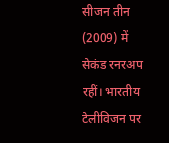सीजन तीन (2009) में सेकंड रनरअप रहीं। भारतीय टेलीविजन पर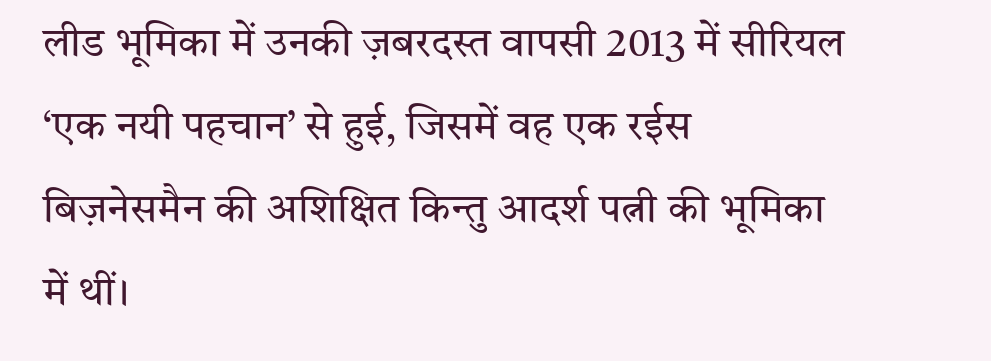लीड भूमिका में उनकी ज़बरदस्त वापसी 2013 में सीरियल ‘एक नयी पहचान’ से हुई, जिसमें वह एक रईस बिज़नेसमैन की अशिक्षित किन्तु आदर्श पत्नी की भूमिका में थीं।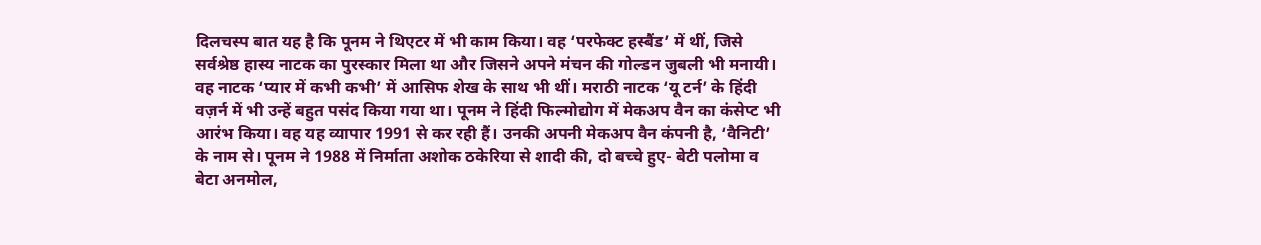दिलचस्प बात यह है कि पूनम ने थिएटर में भी काम किया। वह ‘परफेक्ट हस्बैंड’ में थीं, जिसे सर्वश्रेष्ठ हास्य नाटक का पुरस्कार मिला था और जिसने अपने मंचन की गोल्डन जुबली भी मनायी। वह नाटक ‘प्यार में कभी कभी’ में आसिफ शेख के साथ भी थीं। मराठी नाटक ‘यू टर्न’ के हिंदी वज़र्न में भी उन्हें बहुत पसंद किया गया था। पूनम ने हिंदी फिल्मोद्योग में मेकअप वैन का कंसेप्ट भी आरंभ किया। वह यह व्यापार 1991 से कर रही हैं। उनकी अपनी मेकअप वैन कंपनी है, ‘वैनिटी’ के नाम से। पूनम ने 1988 में निर्माता अशोक ठकेरिया से शादी की, दो बच्चे हुए- बेटी पलोमा व बेटा अनमोल,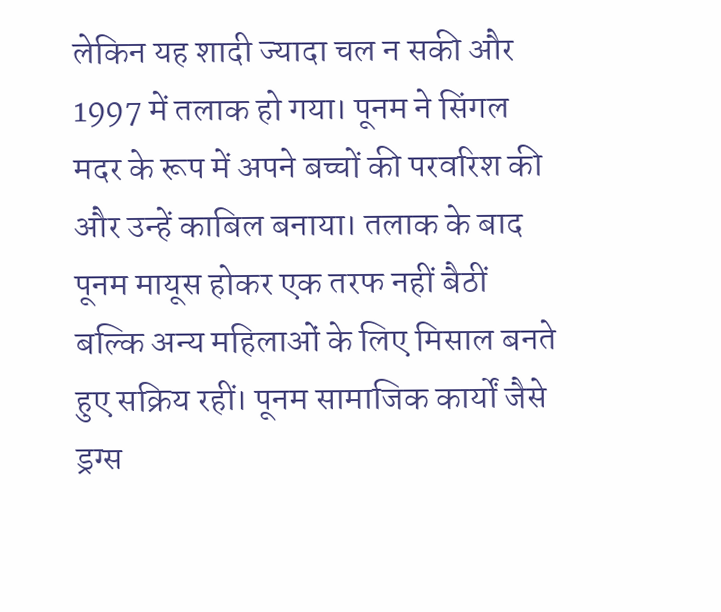लेकिन यह शादी ज्यादा चल न सकी और 1997 में तलाक हो गया। पूनम ने सिंगल मदर के रूप में अपने बच्चों की परवरिश की और उन्हें काबिल बनाया। तलाक के बाद पूनम मायूस होकर एक तरफ नहीं बैठीं बल्कि अन्य महिलाओं के लिए मिसाल बनते हुए सक्रिय रहीं। पूनम सामाजिक कार्यों जैसे ड्रग्स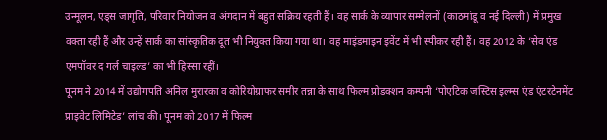उन्मूलन, एड्स जागृति, परिवार नियोजन व अंगदान में बहुत सक्रिय रहती हैं। वह सार्क के व्यापार सम्मेलनों (काठमांडू व नई दिल्ली) में प्रमुख वक्ता रही हैं और उन्हें सार्क का सांस्कृतिक दूत भी नियुक्त किया गया था। वह माइंडमाइन इवेंट में भी स्पीकर रही हैं। वह 2012 के ‘सेव एंड एमपॉवर द गर्ल चाइल्ड’ का भी हिस्सा रहीं।
पूनम ने 2014 में उद्योगपति अनिल मुरारका व कोरियोग्राफर समीर तन्ना के साथ फिल्म प्रोडक्शन कम्पनी ‘पोएटिक जस्टिस इल्म्स एंड एंटरटेनमेंट प्राइवेट लिमिटेड’ लांच की। पूनम को 2017 में फिल्म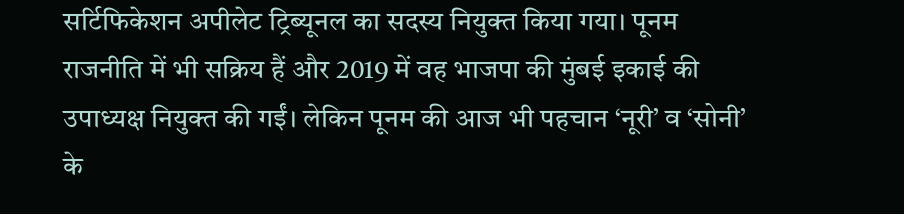सर्टिफिकेशन अपीलेट ट्रिब्यूनल का सदस्य नियुक्त किया गया। पूनम राजनीति में भी सक्रिय हैं और 2019 में वह भाजपा की मुंबई इकाई की उपाध्यक्ष नियुक्त की गईं। लेकिन पूनम की आज भी पहचान ‘नूरी’ व ‘सोनी’ के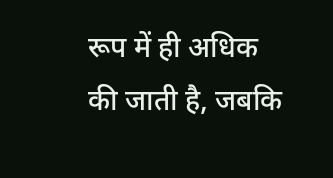रूप में ही अधिक की जाती है, जबकि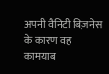अपनी वैनिटी बिज़नेस के कारण वह कामयाब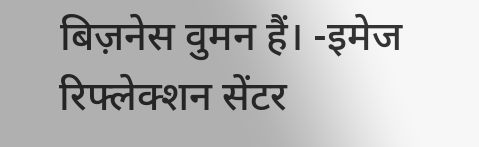बिज़नेस वुमन हैं। -इमेज रिफ्लेक्शन सेंटर